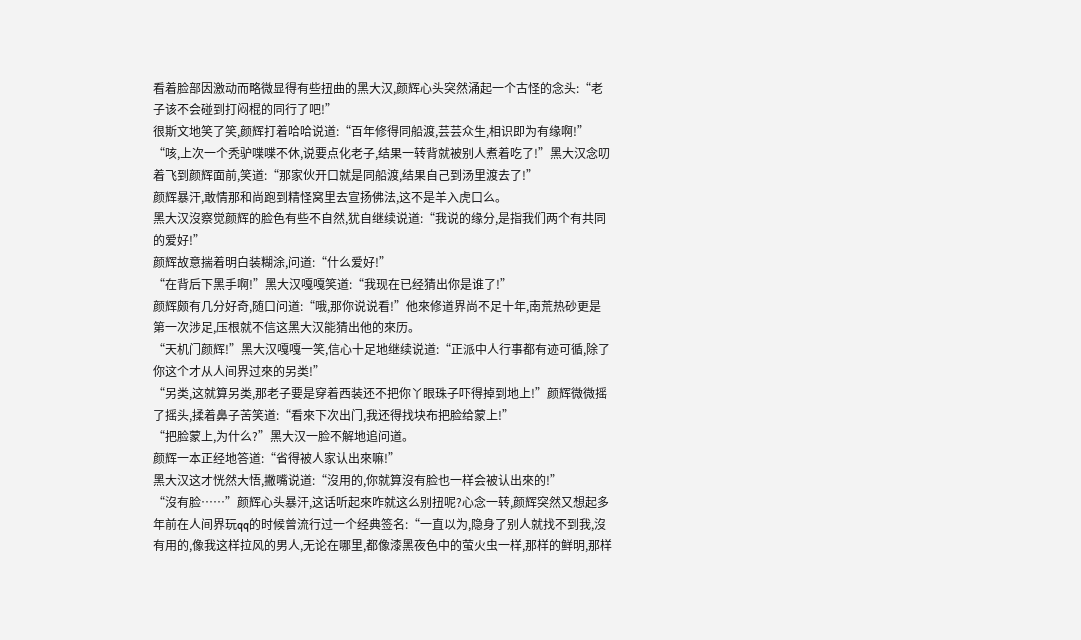看着脸部因激动而略微显得有些扭曲的黑大汉,颜辉心头突然涌起一个古怪的念头:“老子该不会碰到打闷棍的同行了吧!”
很斯文地笑了笑,颜辉打着哈哈说道:“百年修得同船渡,芸芸众生,相识即为有缘啊!”
“咳,上次一个秃驴喋喋不休,说要点化老子,结果一转背就被别人煮着吃了!”黑大汉念叨着飞到颜辉面前,笑道:“那家伙开口就是同船渡,结果自己到汤里渡去了!”
颜辉暴汗,敢情那和尚跑到精怪窝里去宣扬佛法,这不是羊入虎口么。
黑大汉沒察觉颜辉的脸色有些不自然,犹自继续说道:“我说的缘分,是指我们两个有共同的爱好!”
颜辉故意揣着明白装糊涂,问道:“什么爱好!”
“在背后下黑手啊!”黑大汉嘎嘎笑道:“我现在已经猜出你是谁了!”
颜辉颇有几分好奇,随口问道:“哦,那你说说看!”他來修道界尚不足十年,南荒热砂更是第一次涉足,压根就不信这黑大汉能猜出他的來历。
“天机门颜辉!”黑大汉嘎嘎一笑,信心十足地继续说道:“正派中人行事都有迹可循,除了你这个才从人间界过來的另类!”
“另类,这就算另类,那老子要是穿着西装还不把你丫眼珠子吓得掉到地上!”颜辉微微摇了摇头,揉着鼻子苦笑道:“看來下次出门,我还得找块布把脸给蒙上!”
“把脸蒙上,为什么?”黑大汉一脸不解地追问道。
颜辉一本正经地答道:“省得被人家认出來嘛!”
黑大汉这才恍然大悟,撇嘴说道:“沒用的,你就算沒有脸也一样会被认出來的!”
“沒有脸……”颜辉心头暴汗,这话听起來咋就这么别扭呢?心念一转,颜辉突然又想起多年前在人间界玩qq的时候曾流行过一个经典签名:“一直以为,隐身了别人就找不到我,沒有用的,像我这样拉风的男人,无论在哪里,都像漆黑夜色中的萤火虫一样,那样的鲜明,那样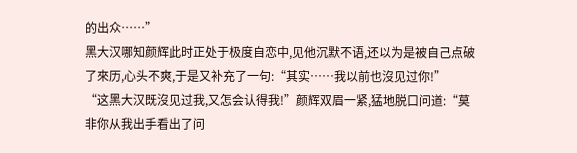的出众……”
黑大汉哪知颜辉此时正处于极度自恋中,见他沉默不语,还以为是被自己点破了來历,心头不爽,于是又补充了一句:“其实……我以前也沒见过你!”
“这黑大汉既沒见过我,又怎会认得我!”颜辉双眉一紧,猛地脱口问道:“莫非你从我出手看出了问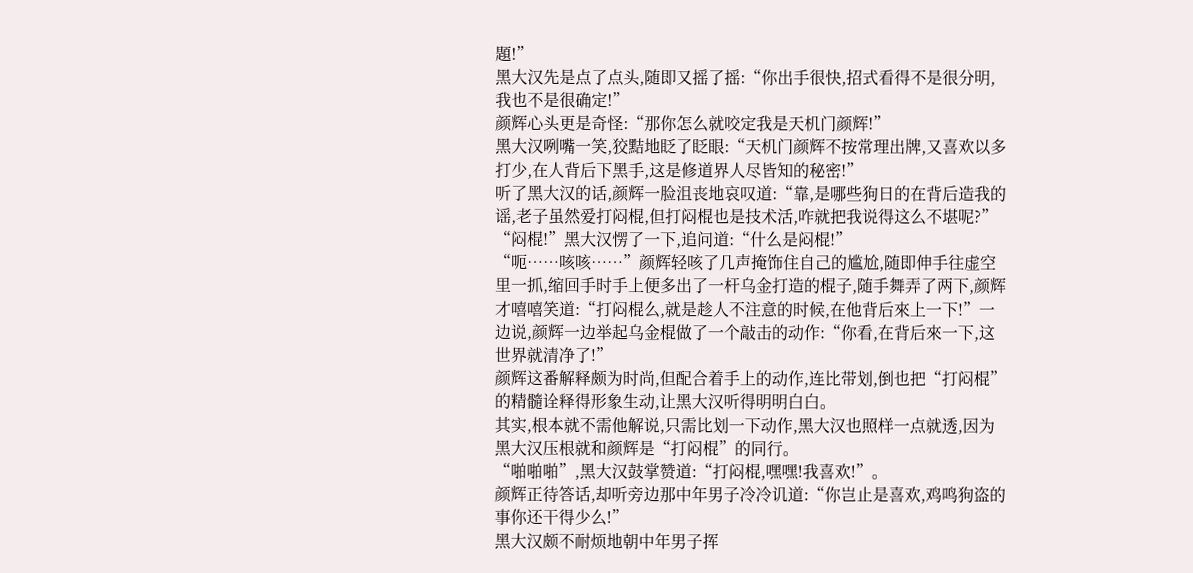題!”
黑大汉先是点了点头,随即又摇了摇:“你出手很快,招式看得不是很分明,我也不是很确定!”
颜辉心头更是奇怪:“那你怎么就咬定我是天机门颜辉!”
黑大汉咧嘴一笑,狡黠地眨了眨眼:“天机门颜辉不按常理出牌,又喜欢以多打少,在人背后下黑手,这是修道界人尽皆知的秘密!”
听了黑大汉的话,颜辉一脸沮丧地哀叹道:“靠,是哪些狗日的在背后造我的谣,老子虽然爱打闷棍,但打闷棍也是技术活,咋就把我说得这么不堪呢?”
“闷棍!”黑大汉愣了一下,追问道:“什么是闷棍!”
“呃……咳咳……”颜辉轻咳了几声掩饰住自己的尴尬,随即伸手往虚空里一抓,缩回手时手上便多出了一杆乌金打造的棍子,随手舞弄了两下,颜辉才嘻嘻笑道:“打闷棍么,就是趁人不注意的时候,在他背后來上一下!”一边说,颜辉一边举起乌金棍做了一个敲击的动作:“你看,在背后來一下,这世界就清净了!”
颜辉这番解释颇为时尚,但配合着手上的动作,连比带划,倒也把“打闷棍”的精髓诠释得形象生动,让黑大汉听得明明白白。
其实,根本就不需他解说,只需比划一下动作,黑大汉也照样一点就透,因为黑大汉压根就和颜辉是“打闷棍”的同行。
“啪啪啪”,黑大汉鼓掌赞道:“打闷棍,嘿嘿!我喜欢!”。
颜辉正待答话,却听旁边那中年男子冷冷讥道:“你岂止是喜欢,鸡鸣狗盗的事你还干得少么!”
黑大汉颇不耐烦地朝中年男子挥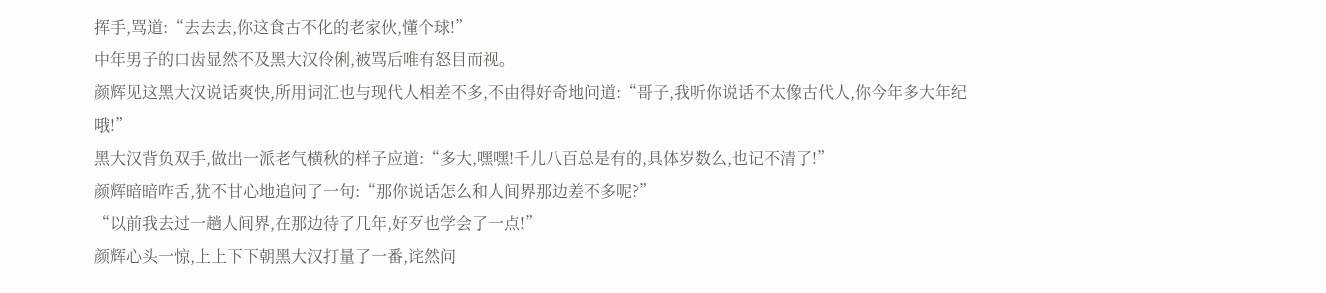挥手,骂道:“去去去,你这食古不化的老家伙,懂个球!”
中年男子的口齿显然不及黑大汉伶俐,被骂后唯有怒目而视。
颜辉见这黑大汉说话爽快,所用词汇也与现代人相差不多,不由得好奇地问道:“哥子,我听你说话不太像古代人,你今年多大年纪哦!”
黑大汉背负双手,做出一派老气横秋的样子应道:“多大,嘿嘿!千儿八百总是有的,具体岁数么,也记不清了!”
颜辉暗暗咋舌,犹不甘心地追问了一句:“那你说话怎么和人间界那边差不多呢?”
“以前我去过一趟人间界,在那边待了几年,好歹也学会了一点!”
颜辉心头一惊,上上下下朝黑大汉打量了一番,诧然问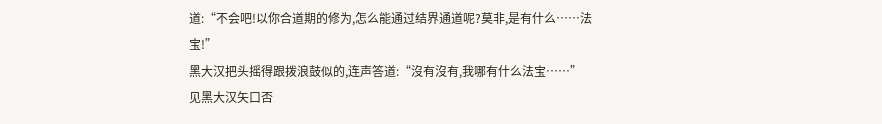道:“不会吧!以你合道期的修为,怎么能通过结界通道呢?莫非,是有什么……法宝!”
黑大汉把头摇得跟拨浪鼓似的,连声答道:“沒有沒有,我哪有什么法宝……”
见黑大汉矢口否